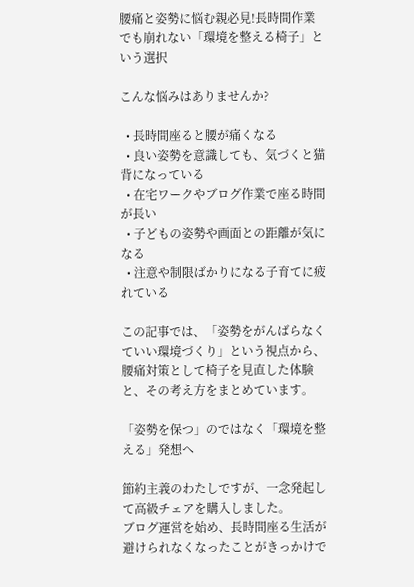腰痛と姿勢に悩む親必見!長時間作業でも崩れない「環境を整える椅子」という選択

こんな悩みはありませんか?

  • 長時間座ると腰が痛くなる
  • 良い姿勢を意識しても、気づくと猫背になっている
  • 在宅ワークやブログ作業で座る時間が長い
  • 子どもの姿勢や画面との距離が気になる
  • 注意や制限ばかりになる子育てに疲れている

この記事では、「姿勢をがんばらなくていい環境づくり」という視点から、腰痛対策として椅子を見直した体験と、その考え方をまとめています。

「姿勢を保つ」のではなく「環境を整える」発想へ

節約主義のわたしですが、一念発起して高級チェアを購入しました。
ブログ運営を始め、長時間座る生活が避けられなくなったことがきっかけで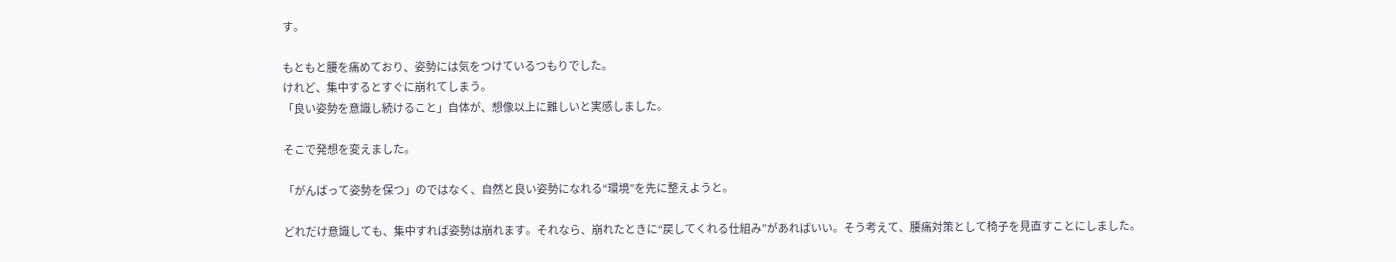す。

もともと腰を痛めており、姿勢には気をつけているつもりでした。
けれど、集中するとすぐに崩れてしまう。
「良い姿勢を意識し続けること」自体が、想像以上に難しいと実感しました。

そこで発想を変えました。

「がんばって姿勢を保つ」のではなく、自然と良い姿勢になれる“環境”を先に整えようと。

どれだけ意識しても、集中すれば姿勢は崩れます。それなら、崩れたときに“戻してくれる仕組み”があればいい。そう考えて、腰痛対策として椅子を見直すことにしました。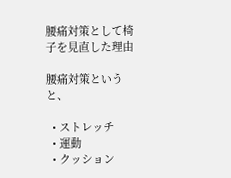腰痛対策として椅子を見直した理由

腰痛対策というと、

  • ストレッチ
  • 運動
  • クッション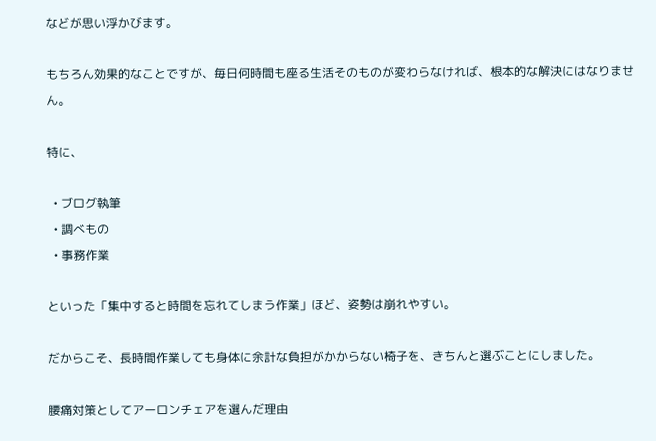などが思い浮かびます。

もちろん効果的なことですが、毎日何時間も座る生活そのものが変わらなければ、根本的な解決にはなりません。

特に、

  • ブログ執筆
  • 調べもの
  • 事務作業

といった「集中すると時間を忘れてしまう作業」ほど、姿勢は崩れやすい。

だからこそ、長時間作業しても身体に余計な負担がかからない椅子を、きちんと選ぶことにしました。

腰痛対策としてアーロンチェアを選んだ理由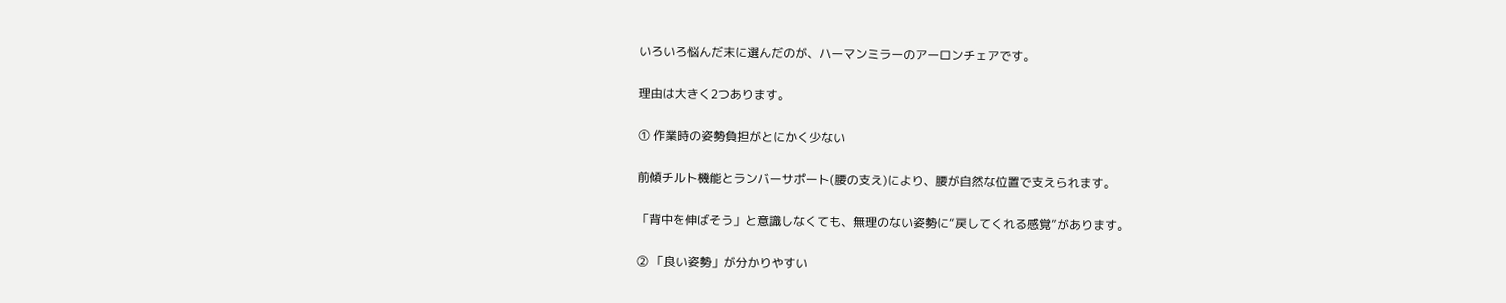いろいろ悩んだ末に選んだのが、ハーマンミラーのアーロンチェアです。

理由は大きく2つあります。

① 作業時の姿勢負担がとにかく少ない

前傾チルト機能とランバーサポート(腰の支え)により、腰が自然な位置で支えられます。

「背中を伸ばそう」と意識しなくても、無理のない姿勢に“戻してくれる感覚”があります。

② 「良い姿勢」が分かりやすい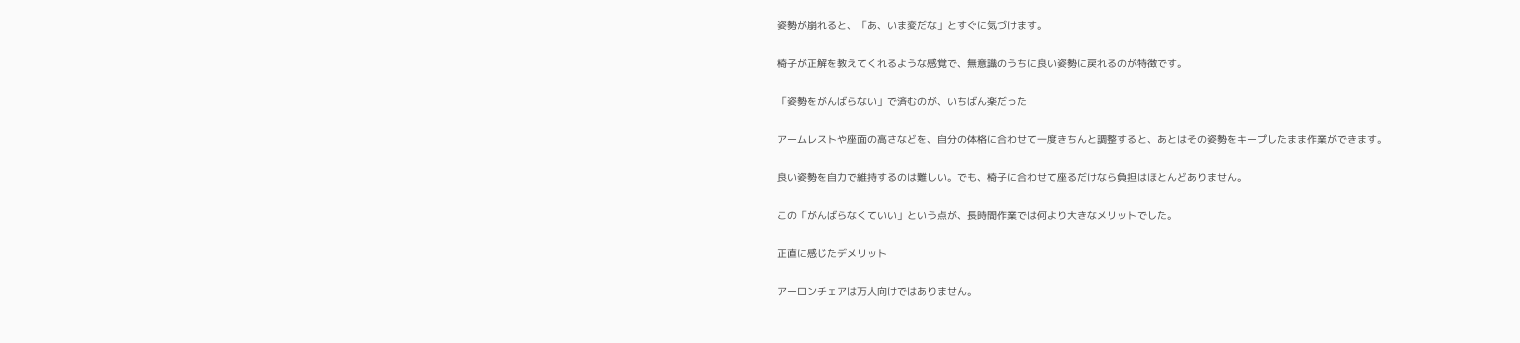姿勢が崩れると、「あ、いま変だな」とすぐに気づけます。

椅子が正解を教えてくれるような感覚で、無意識のうちに良い姿勢に戻れるのが特徴です。

「姿勢をがんばらない」で済むのが、いちばん楽だった

アームレストや座面の高さなどを、自分の体格に合わせて一度きちんと調整すると、あとはその姿勢をキープしたまま作業ができます。

良い姿勢を自力で維持するのは難しい。でも、椅子に合わせて座るだけなら負担はほとんどありません。

この「がんばらなくていい」という点が、長時間作業では何より大きなメリットでした。

正直に感じたデメリット

アーロンチェアは万人向けではありません。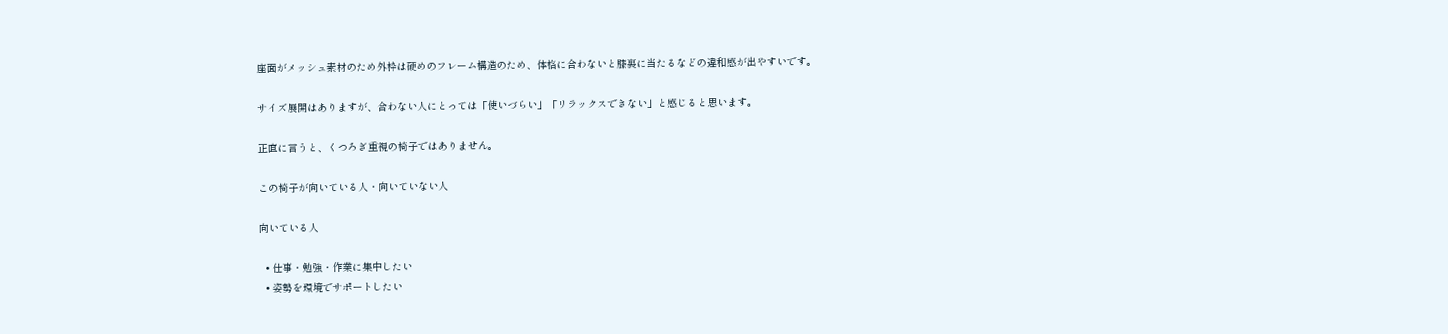座面がメッシュ素材のため外枠は硬めのフレーム構造のため、体格に合わないと膝裏に当たるなどの違和感が出やすいです。

サイズ展開はありますが、合わない人にとっては「使いづらい」「リラックスできない」と感じると思います。

正直に言うと、くつろぎ重視の椅子ではありません。

この椅子が向いている人・向いていない人

向いている人

  • 仕事・勉強・作業に集中したい
  • 姿勢を環境でサポートしたい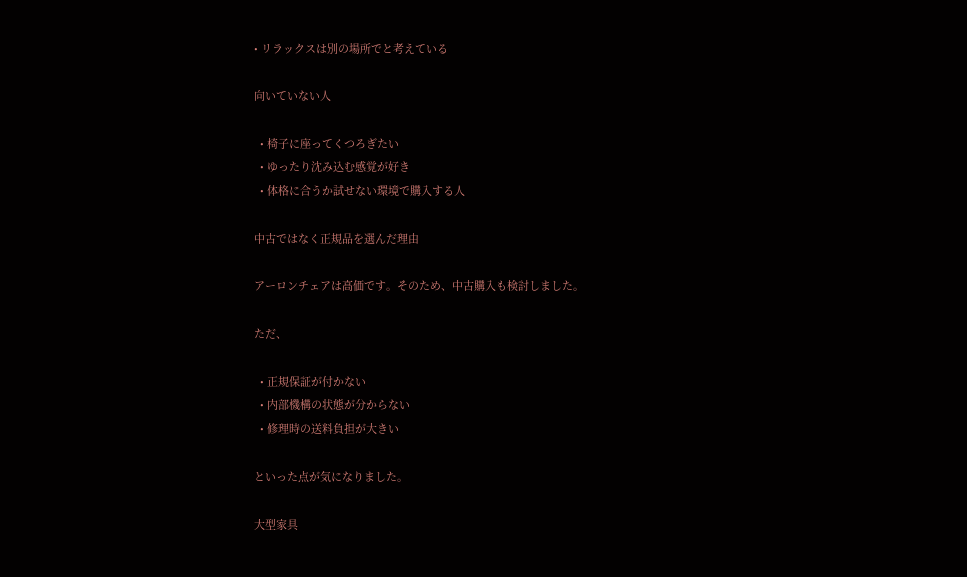• リラックスは別の場所でと考えている

向いていない人

  • 椅子に座ってくつろぎたい
  • ゆったり沈み込む感覚が好き
  • 体格に合うか試せない環境で購入する人

中古ではなく正規品を選んだ理由

アーロンチェアは高価です。そのため、中古購入も検討しました。

ただ、

  • 正規保証が付かない
  • 内部機構の状態が分からない
  • 修理時の送料負担が大きい

といった点が気になりました。

大型家具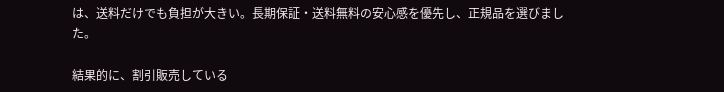は、送料だけでも負担が大きい。長期保証・送料無料の安心感を優先し、正規品を選びました。

結果的に、割引販売している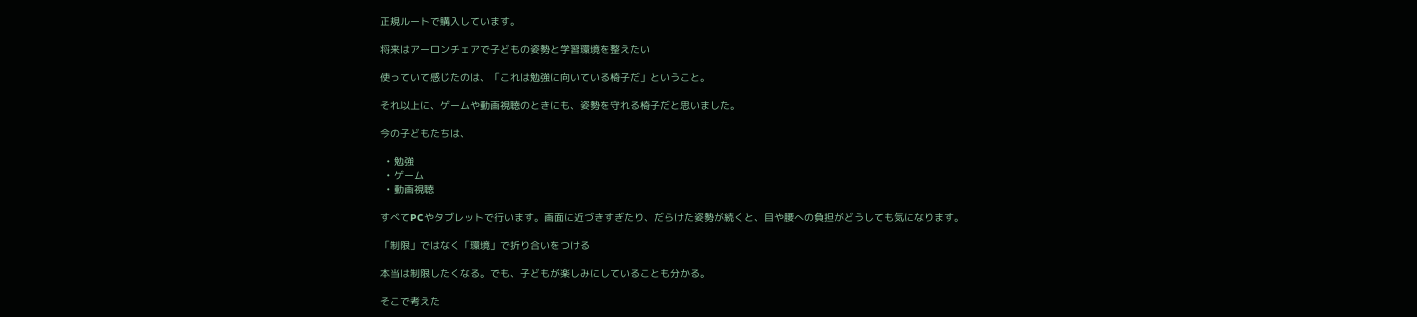正規ルートで購入しています。

将来はアーロンチェアで子どもの姿勢と学習環境を整えたい

使っていて感じたのは、「これは勉強に向いている椅子だ」ということ。

それ以上に、ゲームや動画視聴のときにも、姿勢を守れる椅子だと思いました。

今の子どもたちは、

  • 勉強
  • ゲーム
  • 動画視聴

すべてPCやタブレットで行います。画面に近づきすぎたり、だらけた姿勢が続くと、目や腰への負担がどうしても気になります。

「制限」ではなく「環境」で折り合いをつける

本当は制限したくなる。でも、子どもが楽しみにしていることも分かる。

そこで考えた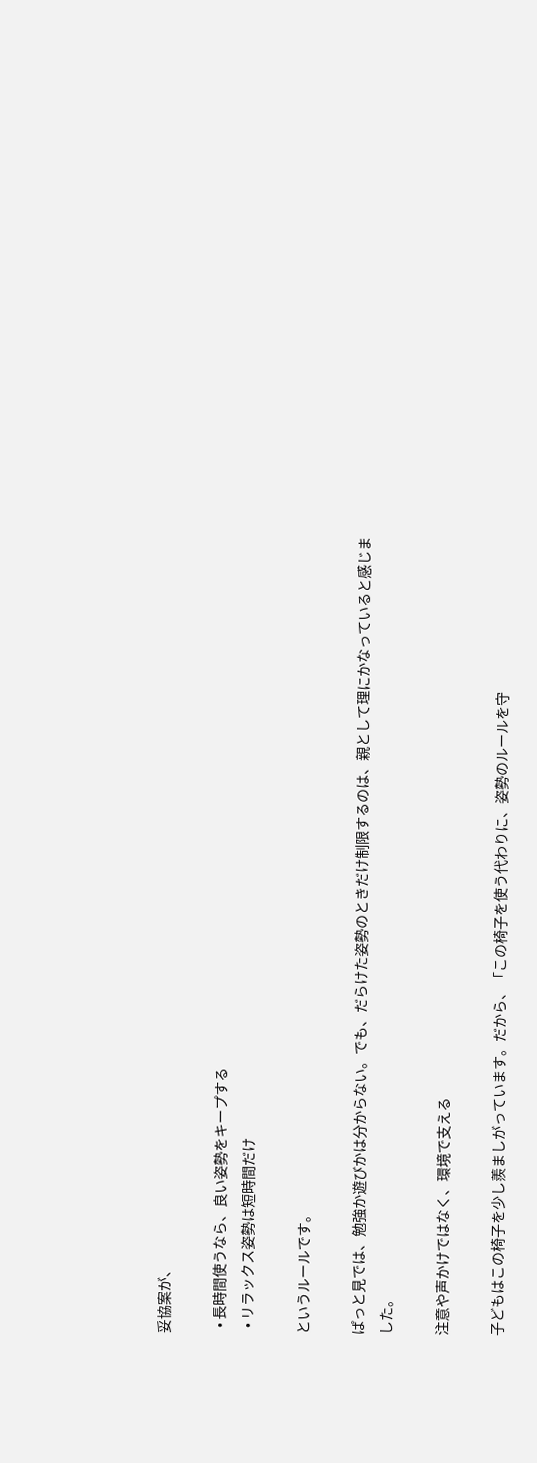妥協案が、

  • 長時間使うなら、良い姿勢をキープする
  • リラックス姿勢は短時間だけ

というルールです。

ぱっと見では、勉強か遊びかは分からない。でも、だらけた姿勢のときだけ制限するのは、親として理にかなっていると感じました。

注意や声かけではなく、環境で支える

子どもはこの椅子を少し羨ましがっています。だから、「この椅子を使う代わりに、姿勢のルールを守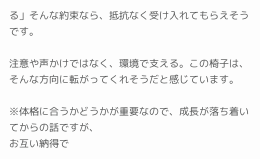る」そんな約束なら、抵抗なく受け入れてもらえそうです。

注意や声かけではなく、環境で支える。この椅子は、そんな方向に転がってくれそうだと感じています。

※体格に合うかどうかが重要なので、成長が落ち着いてからの話ですが、
お互い納得で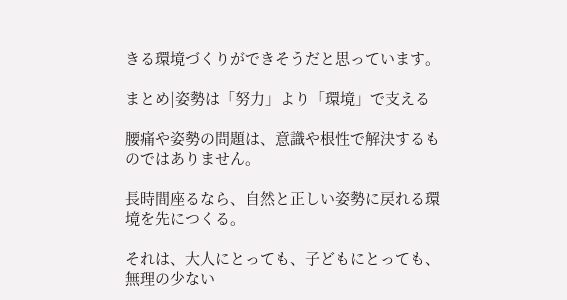きる環境づくりができそうだと思っています。

まとめ|姿勢は「努力」より「環境」で支える

腰痛や姿勢の問題は、意識や根性で解決するものではありません。

長時間座るなら、自然と正しい姿勢に戻れる環境を先につくる。

それは、大人にとっても、子どもにとっても、無理の少ない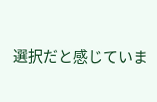選択だと感じていま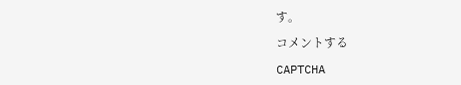す。

コメントする

CAPTCHA